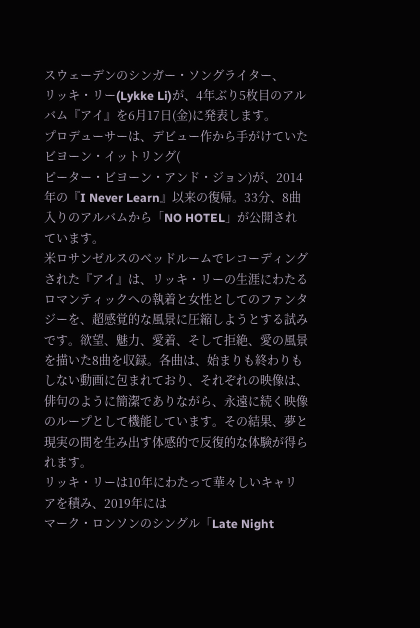スウェーデンのシンガー・ソングライター、
リッキ・リー(Lykke Li)が、4年ぶり5枚目のアルバム『アイ』を6月17日(金)に発表します。
プロデューサーは、デビュー作から手がけていたビヨーン・イットリング(
ピーター・ビヨーン・アンド・ジョン)が、2014年の『I Never Learn』以来の復帰。33分、8曲入りのアルバムから「NO HOTEL」が公開されています。
米ロサンゼルスのベッドルームでレコーディングされた『アイ』は、リッキ・リーの生涯にわたるロマンティックへの執着と女性としてのファンタジーを、超感覚的な風景に圧縮しようとする試みです。欲望、魅力、愛着、そして拒絶、愛の風景を描いた8曲を収録。各曲は、始まりも終わりもしない動画に包まれており、それぞれの映像は、俳句のように簡潔でありながら、永遠に続く映像のループとして機能しています。その結果、夢と現実の間を生み出す体感的で反復的な体験が得られます。
リッキ・リーは10年にわたって華々しいキャリアを積み、2019年には
マーク・ロンソンのシングル「Late Night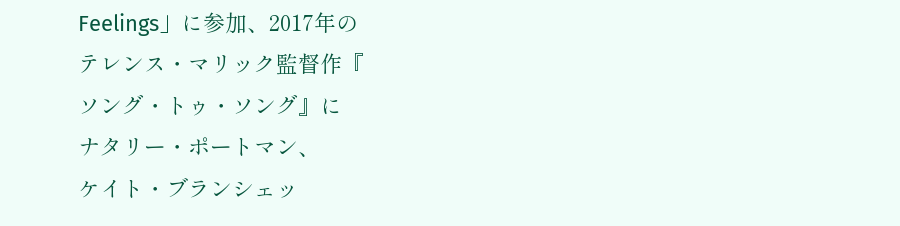Feelings」に参加、2017年の
テレンス・マリック監督作『
ソング・トゥ・ソング』に
ナタリー・ポートマン、
ケイト・ブランシェッ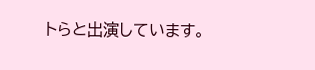トらと出演しています。